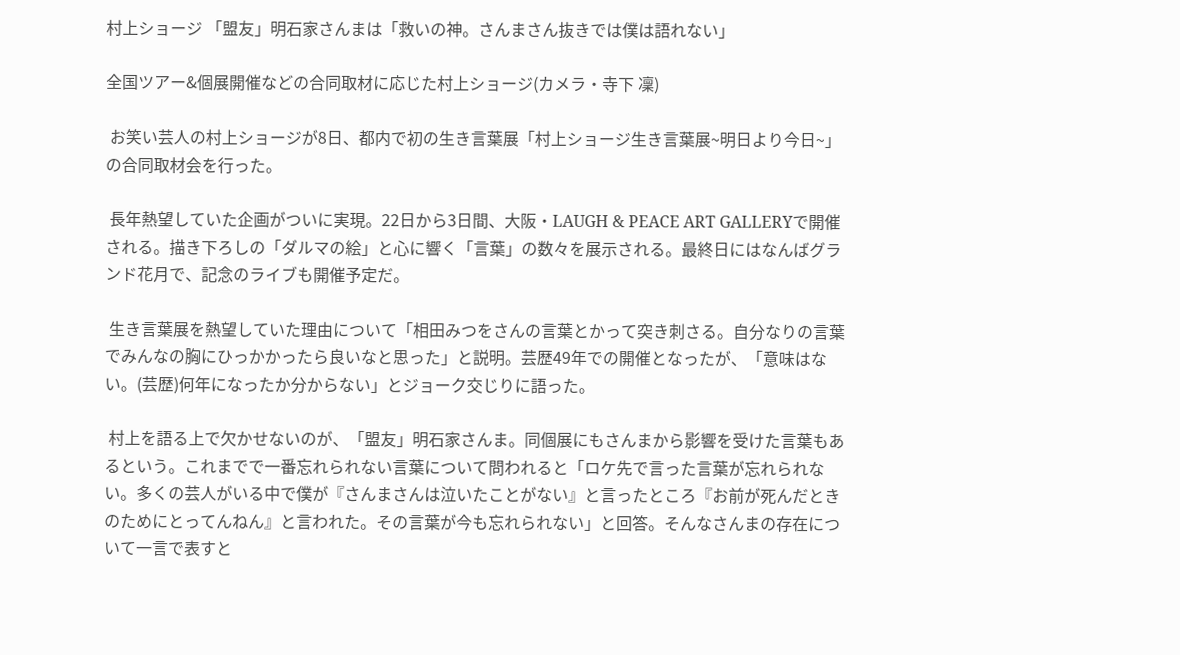村上ショージ 「盟友」明石家さんまは「救いの神。さんまさん抜きでは僕は語れない」

全国ツアー&個展開催などの合同取材に応じた村上ショージ(カメラ・寺下 凜)

 お笑い芸人の村上ショージが8日、都内で初の生き言葉展「村上ショージ生き言葉展~明日より今日~」の合同取材会を行った。

 長年熱望していた企画がついに実現。22日から3日間、大阪・LAUGH & PEACE ART GALLERYで開催される。描き下ろしの「ダルマの絵」と心に響く「言葉」の数々を展示される。最終日にはなんばグランド花月で、記念のライブも開催予定だ。

 生き言葉展を熱望していた理由について「相田みつをさんの言葉とかって突き刺さる。自分なりの言葉でみんなの胸にひっかかったら良いなと思った」と説明。芸歴49年での開催となったが、「意味はない。(芸歴)何年になったか分からない」とジョーク交じりに語った。

 村上を語る上で欠かせないのが、「盟友」明石家さんま。同個展にもさんまから影響を受けた言葉もあるという。これまでで一番忘れられない言葉について問われると「ロケ先で言った言葉が忘れられない。多くの芸人がいる中で僕が『さんまさんは泣いたことがない』と言ったところ『お前が死んだときのためにとってんねん』と言われた。その言葉が今も忘れられない」と回答。そんなさんまの存在について一言で表すと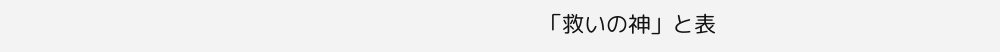「救いの神」と表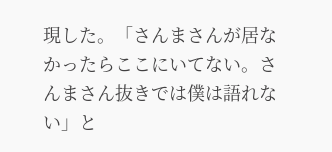現した。「さんまさんが居なかったらここにいてない。さんまさん抜きでは僕は語れない」と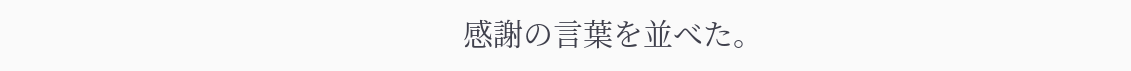感謝の言葉を並べた。